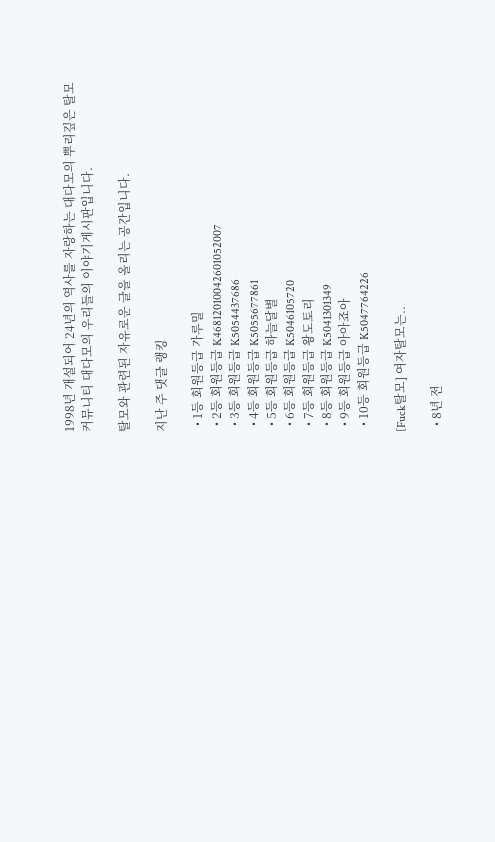1998년 개설되어 24년의 역사를 자랑하는 대다모의 뿌리깊은 탈모커뮤니티 대다모의 우리들의 이야기게시판입니다.

탈모와 관련된 자유로운 글을 올리는 공간입니다.

지난 주 댓글 랭킹

  • 1등 회원등급 가루밀
  • 2등 회원등급 K46812010042601052007
  • 3등 회원등급 K5054437686
  • 4등 회원등급 K5055677861
  • 5등 회원등급 하늘달별
  • 6등 회원등급 K5046105720
  • 7등 회원등급 왕도토리
  • 8등 회원등급 K5041301349
  • 9등 회원등급 아아죠아
  • 10등 회원등급 K5047764226

[Fuck탈모] 여자탈모는..

  • 8년 전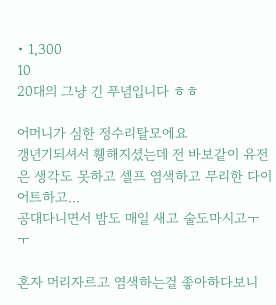• 1,300
10
20대의 그냥 긴 푸념입니다 ㅎㅎ

어머니가 심한 정수리탈모에요
갱년기되셔서 휑해지셨는데 전 바보같이 유전은 생각도 못하고 셀프 염색하고 무리한 다이어트하고...
공대다니면서 밤도 매일 새고 술도마시고ㅜㅜ

혼자 머리자르고 염색하는걸 좋아하다보니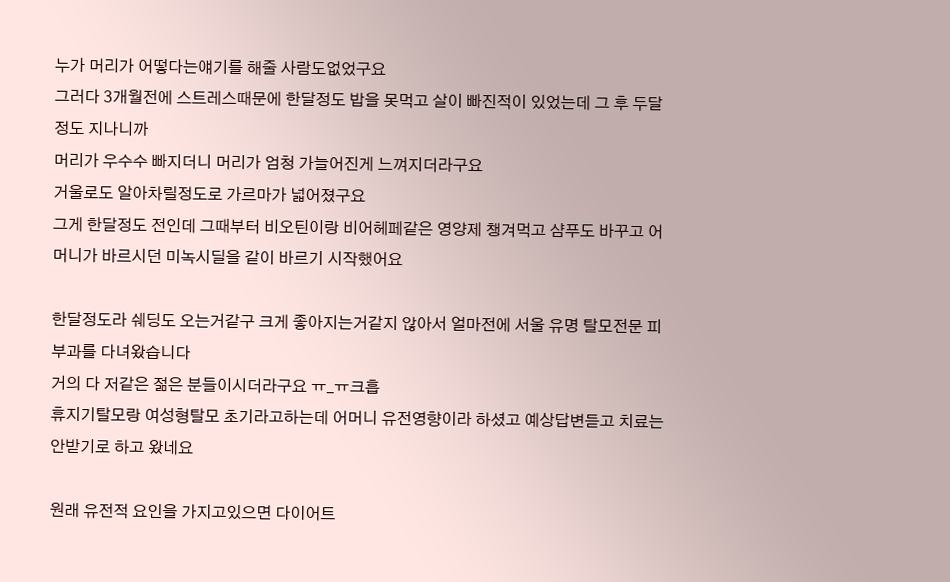누가 머리가 어떻다는얘기를 해줄 사람도없었구요
그러다 3개월전에 스트레스때문에 한달정도 밥을 못먹고 살이 빠진적이 있었는데 그 후 두달정도 지나니까
머리가 우수수 빠지더니 머리가 엄청 가늘어진게 느껴지더라구요
거울로도 알아차릴정도로 가르마가 넓어졌구요
그게 한달정도 전인데 그때부터 비오틴이랑 비어헤페같은 영양제 챙겨먹고 샴푸도 바꾸고 어머니가 바르시던 미녹시딜을 같이 바르기 시작했어요

한달정도라 쉐딩도 오는거같구 크게 좋아지는거같지 않아서 얼마전에 서울 유명 탈모전문 피부과를 다녀왔습니다
거의 다 저같은 젊은 분들이시더라구요 ㅠ_ㅠ크흡
휴지기탈모랑 여성형탈모 초기라고하는데 어머니 유전영향이라 하셨고 예상답변듣고 치료는 안받기로 하고 왔네요

원래 유전적 요인을 가지고있으면 다이어트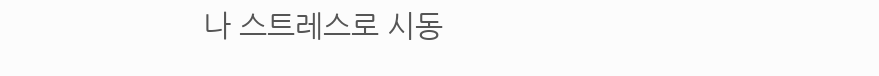나 스트레스로 시동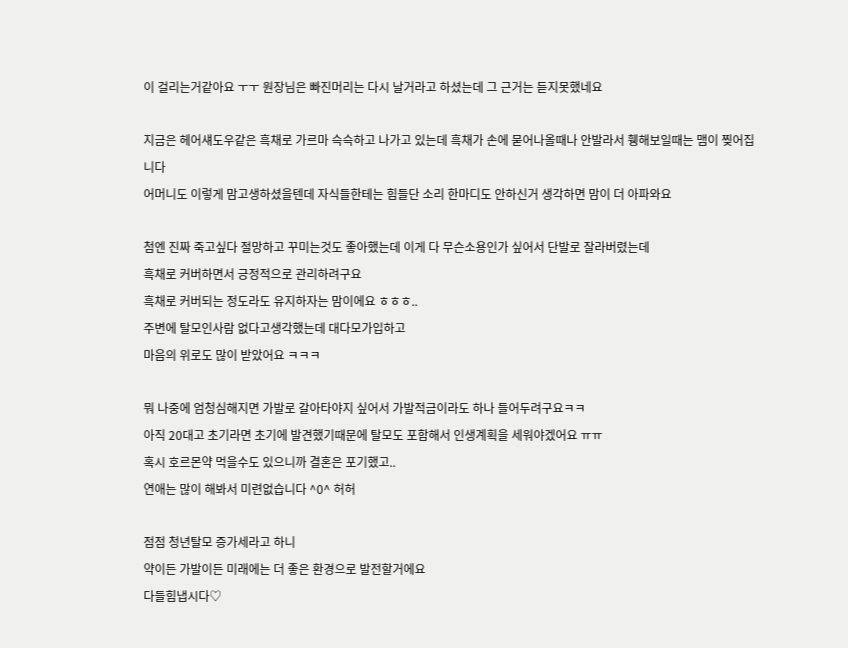이 걸리는거같아요 ㅜㅜ 원장님은 빠진머리는 다시 날거라고 하셨는데 그 근거는 듣지못했네요

지금은 헤어섀도우같은 흑채로 가르마 슥슥하고 나가고 있는데 흑채가 손에 묻어나올때나 안발라서 휑해보일때는 맴이 찢어집니다
어머니도 이렇게 맘고생하셨을텐데 자식들한테는 힘들단 소리 한마디도 안하신거 생각하면 맘이 더 아파와요

첨엔 진짜 죽고싶다 절망하고 꾸미는것도 좋아했는데 이게 다 무슨소용인가 싶어서 단발로 잘라버렸는데
흑채로 커버하면서 긍정적으로 관리하려구요
흑채로 커버되는 정도라도 유지하자는 맘이에요 ㅎㅎㅎ..
주변에 탈모인사람 없다고생각했는데 대다모가입하고
마음의 위로도 많이 받았어요 ㅋㅋㅋ

뭐 나중에 엄청심해지면 가발로 갈아타야지 싶어서 가발적금이라도 하나 들어두려구요ㅋㅋ
아직 20대고 초기라면 초기에 발견했기때문에 탈모도 포함해서 인생계획을 세워야겠어요 ㅠㅠ
혹시 호르몬약 먹을수도 있으니까 결혼은 포기했고..
연애는 많이 해봐서 미련없습니다 ^0^ 허허

점점 청년탈모 증가세라고 하니
약이든 가발이든 미래에는 더 좋은 환경으로 발전할거에요
다들힘냅시다♡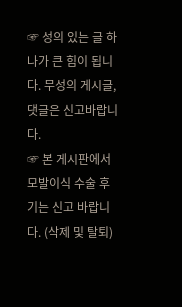☞ 성의 있는 글 하나가 큰 힘이 됩니다. 무성의 게시글,댓글은 신고바랍니다.
☞ 본 게시판에서 모발이식 수술 후기는 신고 바랍니다. (삭제 및 탈퇴)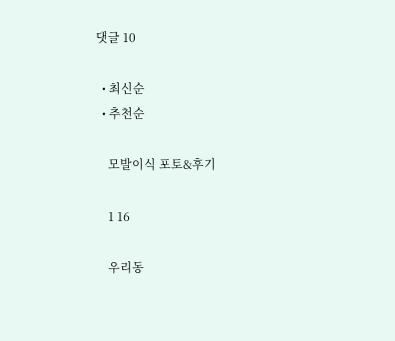댓글 10

  • 최신순
  • 추천순

    모발이식 포토&후기

    1 16

    우리동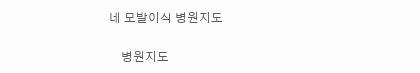네 모발이식 병원지도

    병원지도